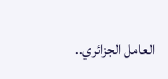العامل الجزائري..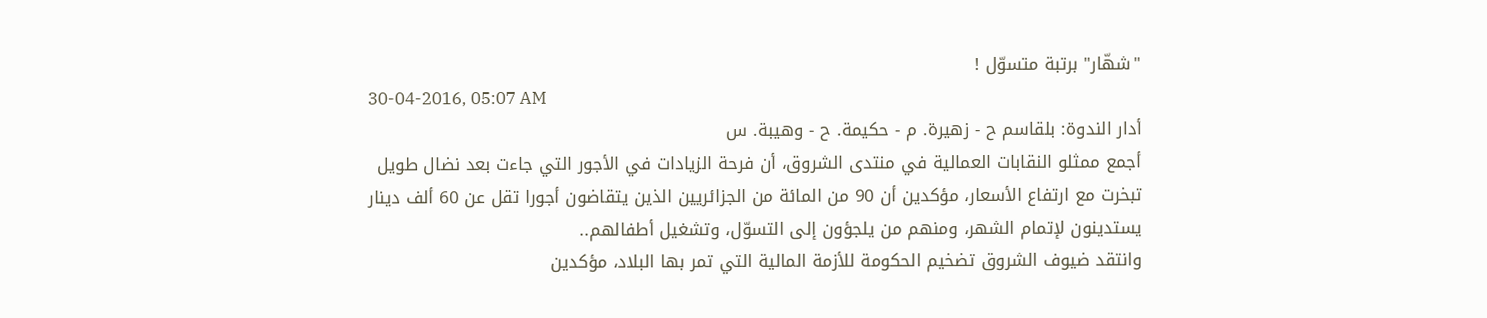"شهّار" برتبة متسوّل !
30-04-2016, 05:07 AM
أدار الندوة: بلقاسم ح - زهيرة. م - حكيمة. ح - وهيبة. س
أجمع ممثلو النقابات العمالية في منتدى الشروق، أن فرحة الزيادات في الأجور التي جاءت بعد نضال طويل تبخرت مع ارتفاع الأسعار، مؤكدين أن 90 من المائة من الجزائريين الذين يتقاضون أجورا تقل عن 60 ألف دينار يستدينون لإتمام الشهر، ومنهم من يلجؤون إلى التسوّل، وتشغيل أطفالهم..
وانتقد ضيوف الشروق تضخيم الحكومة للأزمة المالية التي تمر بها البلاد، مؤكدين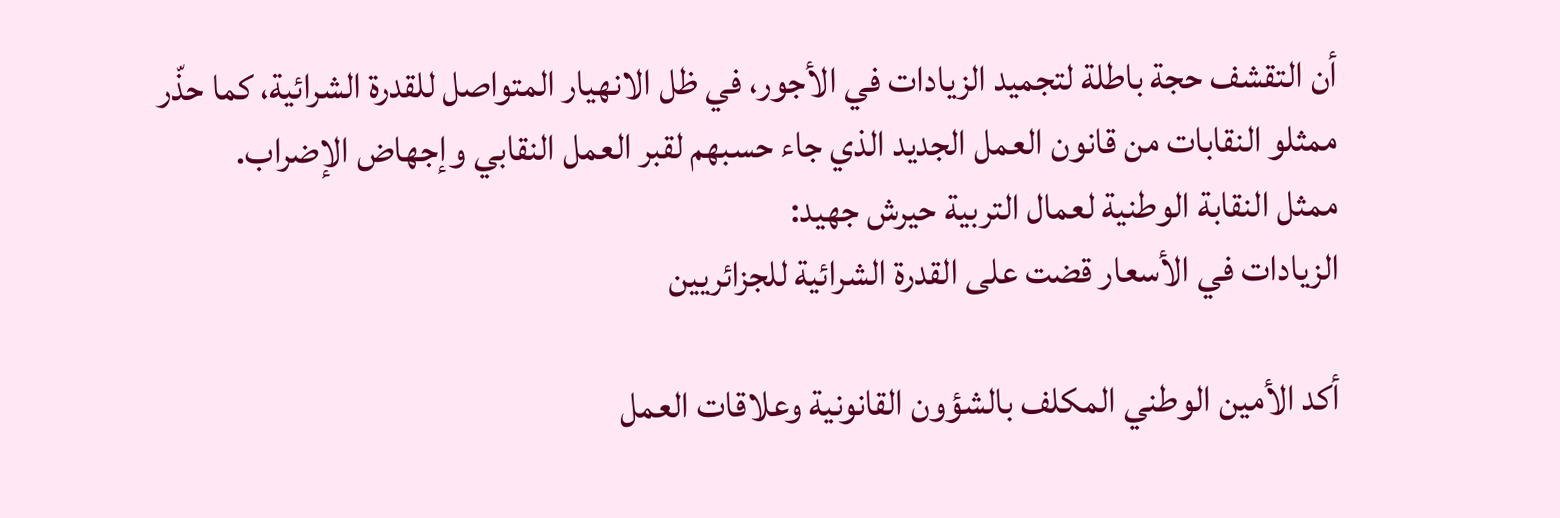أن التقشف حجة باطلة لتجميد الزيادات في الأجور، في ظل الانهيار المتواصل للقدرة الشرائية، كما حذّر ممثلو النقابات من قانون العمل الجديد الذي جاء حسبهم لقبر العمل النقابي وإجهاض الإضراب.
ممثل النقابة الوطنية لعمال التربية حيرش جهيد:
الزيادات في الأسعار قضت على القدرة الشرائية للجزائريين

أكد الأمين الوطني المكلف بالشؤون القانونية وعلاقات العمل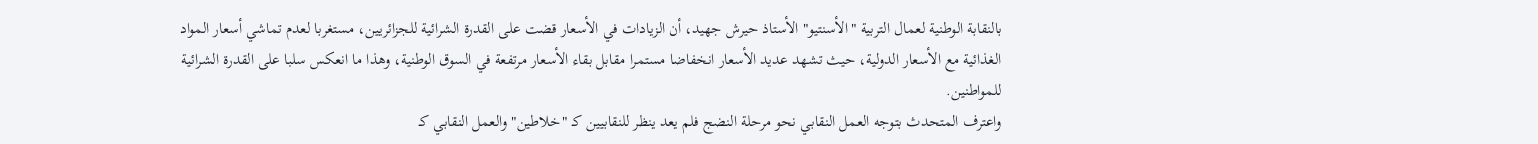بالنقابة الوطنية لعمال التربية "الأسنتيو" الأستاذ حيرش جهيد، أن الزيادات في الأسعار قضت على القدرة الشرائية للجزائريين، مستغربا لعدم تماشي أسعار المواد الغذائية مع الأسعار الدولية، حيث تشهد عديد الأسعار انخفاضا مستمرا مقابل بقاء الأسعار مرتفعة في السوق الوطنية، وهذا ما انعكس سلبا على القدرة الشرائية للمواطنين.
واعترف المتحدث بتوجه العمل النقابي نحو مرحلة النضج فلم يعد ينظر للنقابيين كـ "خلاطين" والعمل النقابي كـ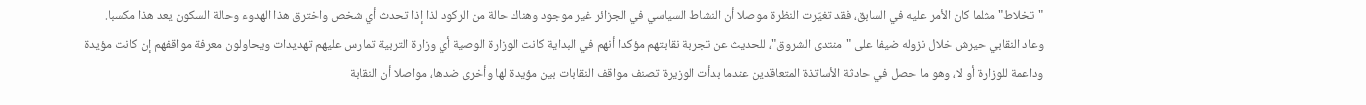"تخلاط" مثلما كان الأمر عليه في السابق، فقد تغيّرت النظرة موصلا أن النشاط السياسي في الجزائر غير موجود وهناك حالة من الركود لذا إذا تحدث أي شخص واخترق هذا الهدوء وحالة السكون يعد هذا مكسبا.
وعاد النقابي حيرش خلال نزوله ضيفا على "منتدى الشروق"، للحديث عن تجربة نقابتهم مؤكدا أنهم في البداية كانت الوزارة الوصية أي وزارة التربية تمارس عليهم تهديدات ويحاولون معرفة مواقفهم إن كانت مؤيدة وداعمة للوزارة أو لا، وهو ما حصل في حادثة الأساتذة المتعاقدين عندما بدأت الوزيرة تصنف مواقف النقابات بين مؤيدة لها وأخرى ضدها، مواصلا أن النقابة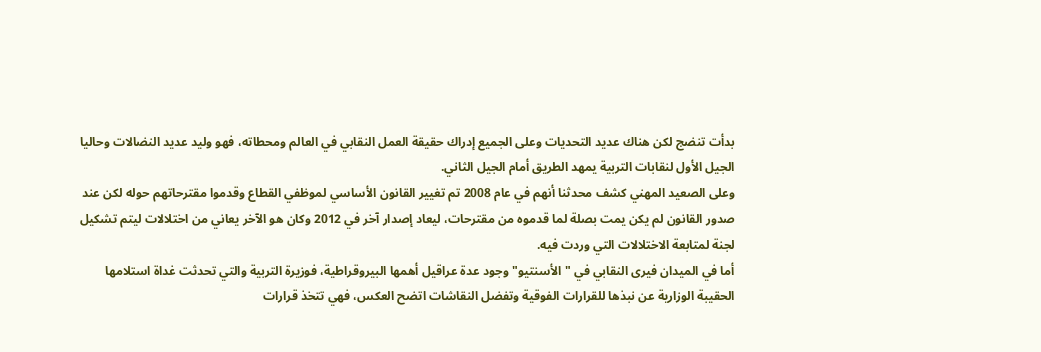بدأت تنضج لكن هناك عديد التحديات وعلى الجميع إدراك حقيقة العمل النقابي في العالم ومحطاته، فهو وليد عديد النضالات وحاليا الجيل الأول لنقابات التربية يمهد الطريق أمام الجيل الثاني.
وعلى الصعيد المهني كشف محدثنا أنهم في عام 2008 تم تغيير القانون الأساسي لموظفي القطاع وقدموا مقترحاتهم حوله لكن عند صدور القانون لم يكن يمت بصلة لما قدموه من مقترحات، ليعاد إصدار آخر في 2012 وكان هو الآخر يعاني من اختلالات ليتم تشكيل لجنة لمتابعة الاختلالات التي وردت فيه.
أما في الميدان فيرى النقابي في "الأسنتيو" وجود عدة عراقيل أهمها البيروقراطية، فوزيرة التربية والتي تحدثت غداة استلامها الحقيبة الوزارية عن نبذها للقرارات الفوقية وتفضل النقاشات اتضح العكس، فهي تتخذ قرارات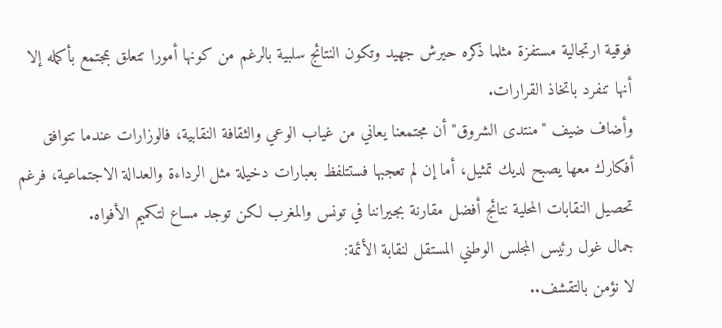فوقية ارتجالية مستفزة مثلما ذكره حيرش جهيد وتكون النتائج سلبية بالرغم من كونها أمورا تتعلق بمجتمع بأكمله إلا أنها تنفرد باتخاذ القرارات.
وأضاف ضيف "منتدى الشروق" أن مجتمعنا يعاني من غياب الوعي والثقافة النقابية، فالوزارات عندما تتوافق أفكارك معها يصبح لديك تمثيل، أما إن لم تعجبها فستتلفظ بعبارات دخيلة مثل الرداءة والعدالة الاجتماعية، فرغم تحصيل النقابات المحلية نتائج أفضل مقارنة بجيراننا في تونس والمغرب لكن توجد مساع لتكميم الأفواه.
جمال غول رئيس المجلس الوطني المستقل لنقابة الأئمة:
لا نؤمن بالتقشف..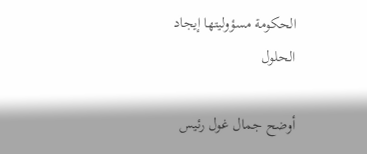الحكومة مسؤوليتها إيجاد الحلول

أوضح جمال غول رئيس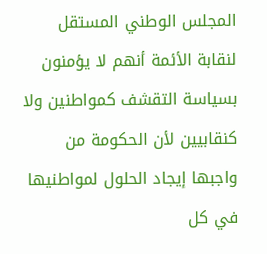المجلس الوطني المستقل لنقابة الأئمة أنهم لا يؤمنون بسياسة التقشف كمواطنين ولا كنقابيين لأن الحكومة من واجبها إيجاد الحلول لمواطنيها في كل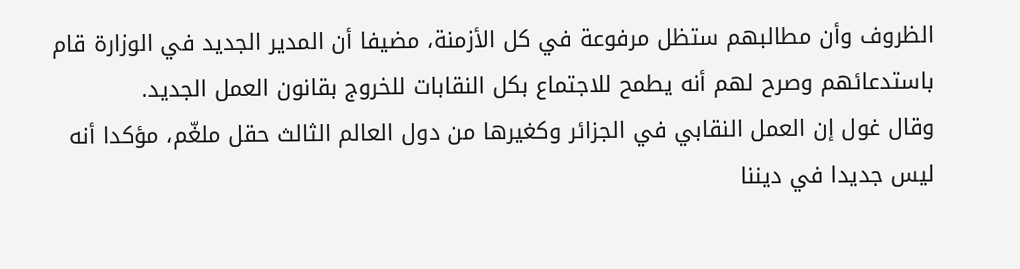الظروف وأن مطالبهم ستظل مرفوعة في كل الأزمنة، مضيفا أن المدير الجديد في الوزارة قام باستدعائهم وصرح لهم أنه يطمح للاجتماع بكل النقابات للخروج بقانون العمل الجديد.
وقال غول إن العمل النقابي في الجزائر وكغيرها من دول العالم الثالث حقل ملغّم، مؤكدا أنه ليس جديدا في ديننا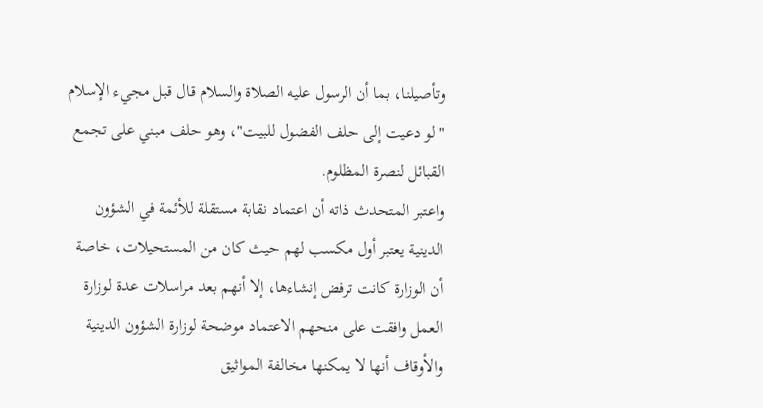وتأصيلنا، بما أن الرسول عليه الصلاة والسلام قال قبل مجيء الإسلام "لو دعيت إلى حلف الفضول للبيت"، وهو حلف مبني على تجمع القبائل لنصرة المظلوم.
واعتبر المتحدث ذاته أن اعتماد نقابة مستقلة للأئمة في الشؤون الدينية يعتبر أول مكسب لهم حيث كان من المستحيلات، خاصة أن الوزارة كانت ترفض إنشاءها، إلا أنهم بعد مراسلات عدة لوزارة العمل وافقت على منحهم الاعتماد موضحة لوزارة الشؤون الدينية والأوقاف أنها لا يمكنها مخالفة المواثيق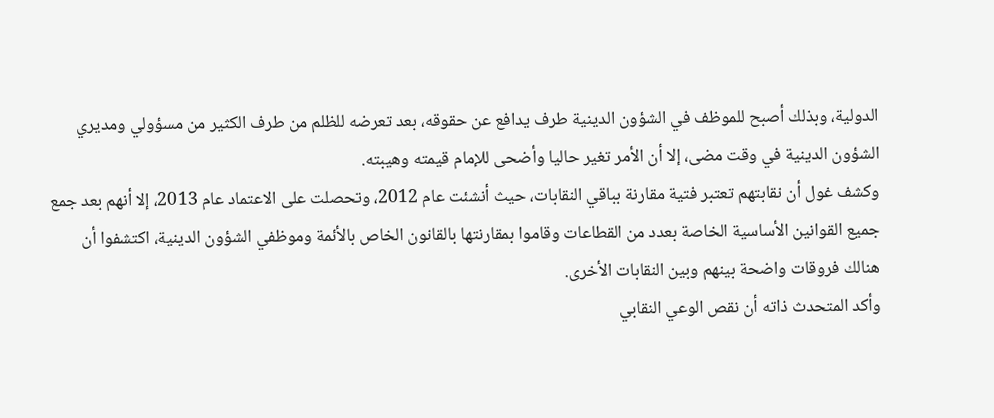الدولية، وبذلك أصبح للموظف في الشؤون الدينية طرف يدافع عن حقوقه، بعد تعرضه للظلم من طرف الكثير من مسؤولي ومديري الشؤون الدينية في وقت مضى، إلا أن الأمر تغير حاليا وأضحى للإمام قيمته وهيبته.
وكشف غول أن نقابتهم تعتبر فتية مقارنة بباقي النقابات، حيث أنشئت عام 2012، وتحصلت على الاعتماد عام 2013، إلا أنهم بعد جمع جميع القوانين الأساسية الخاصة بعدد من القطاعات وقاموا بمقارنتها بالقانون الخاص بالأئمة وموظفي الشؤون الدينية، اكتشفوا أن هنالك فروقات واضحة بينهم وبين النقابات الأخرى.
وأكد المتحدث ذاته أن نقص الوعي النقابي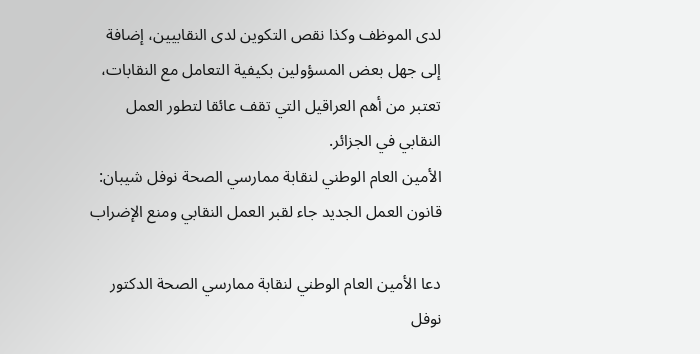لدى الموظف وكذا نقص التكوين لدى النقابيين، إضافة إلى جهل بعض المسؤولين بكيفية التعامل مع النقابات، تعتبر من أهم العراقيل التي تقف عائقا لتطور العمل النقابي في الجزائر.
الأمين العام الوطني لنقابة ممارسي الصحة نوفل شيبان:
قانون العمل الجديد جاء لقبر العمل النقابي ومنع الإضراب

دعا الأمين العام الوطني لنقابة ممارسي الصحة الدكتور نوفل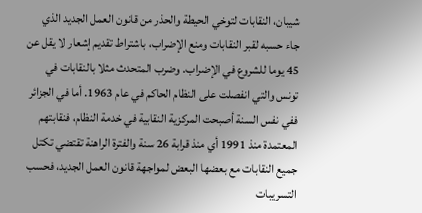شيبان، النقابات لتوخي الحيطة والحذر من قانون العمل الجديد الذي جاء حسبه لقبر النقابات ومنع الإضراب، باشتراط تقديم إشعار لا يقل عن 45 يوما للشروع في الإضراب. وضرب المتحدث مثلا بالنقابات في تونس والتي انفصلت على النظام الحاكم في عام 1963. أما في الجزائر ففي نفس السنة أصبحت المركزية النقابية في خدمة النظام، فنقابتهم المعتمدة منذ 1991 أي منذ قرابة 26 سنة والفترة الراهنة تقتضي تكتل جميع النقابات مع بعضها البعض لمواجهة قانون العمل الجديد، فحسب التسريبات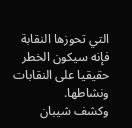التي تحوزها النقابة فإنه سيكون الخطر حقيقيا على النقابات ونشاطها.
وكشف شيبان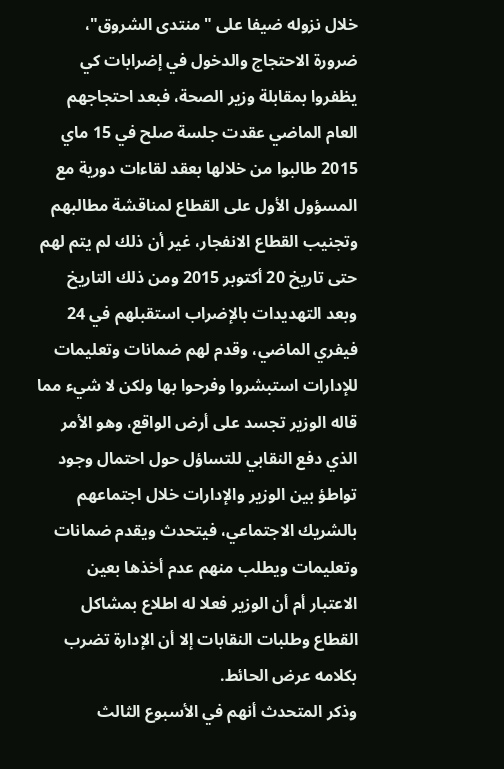خلال نزوله ضيفا على "منتدى الشروق"، ضرورة الاحتجاج والدخول في إضرابات كي يظفروا بمقابلة وزير الصحة، فبعد احتجاجهم العام الماضي عقدت جلسة صلح في 15 ماي 2015 طالبوا من خلالها بعقد لقاءات دورية مع المسؤول الأول على القطاع لمناقشة مطالبهم وتجنيب القطاع الانفجار، غير أن ذلك لم يتم لهم حتى تاريخ 20 أكتوبر 2015 ومن ذلك التاريخ وبعد التهديدات بالإضراب استقبلهم في 24 فيفري الماضي، وقدم لهم ضمانات وتعليمات للإدارات استبشروا وفرحوا بها ولكن لا شيء مما قاله الوزير تجسد على أرض الواقع، وهو الأمر الذي دفع النقابي للتساؤل حول احتمال وجود تواطؤ بين الوزير والإدارات خلال اجتماعهم بالشريك الاجتماعي، فيتحدث ويقدم ضمانات وتعليمات ويطلب منهم عدم أخذها بعين الاعتبار أم أن الوزير فعلا له اطلاع بمشاكل القطاع وطلبات النقابات إلا أن الإدارة تضرب بكلامه عرض الحائط.
وذكر المتحدث أنهم في الأسبوع الثالث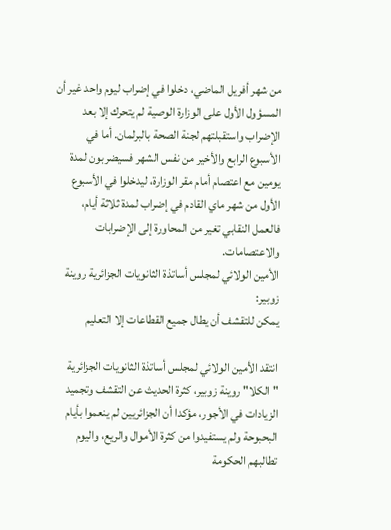من شهر أفريل الماضي، دخلوا في إضراب ليوم واحد غير أن المسؤول الأول على الوزارة الوصية لم يتحرك إلا بعد الإضراب واستقبلتهم لجنة الصحة بالبرلمان. أما في الأسبوع الرابع والأخير من نفس الشهر فسيضربون لمدة يومين مع اعتصام أمام مقر الوزارة، ليدخلوا في الأسبوع الأول من شهر ماي القادم في إضراب لمدة ثلاثة أيام، فالعمل النقابي تغير من المحاورة إلى الإضرابات والاعتصامات.
الأمين الولائي لمجلس أساتذة الثانويات الجزائرية روينة زوبير:
يمكن للتقشف أن يطال جميع القطاعات إلا التعليم

انتقد الأمين الولائي لمجلس أساتذة الثانويات الجزائرية "الكلا" روينة زوبير، كثرة الحديث عن التقشف وتجميد الزيادات في الأجور، مؤكدا أن الجزائريين لم ينعموا بأيام البحبوحة ولم يستفيدوا من كثرة الأموال والريع، واليوم تطالبهم الحكومة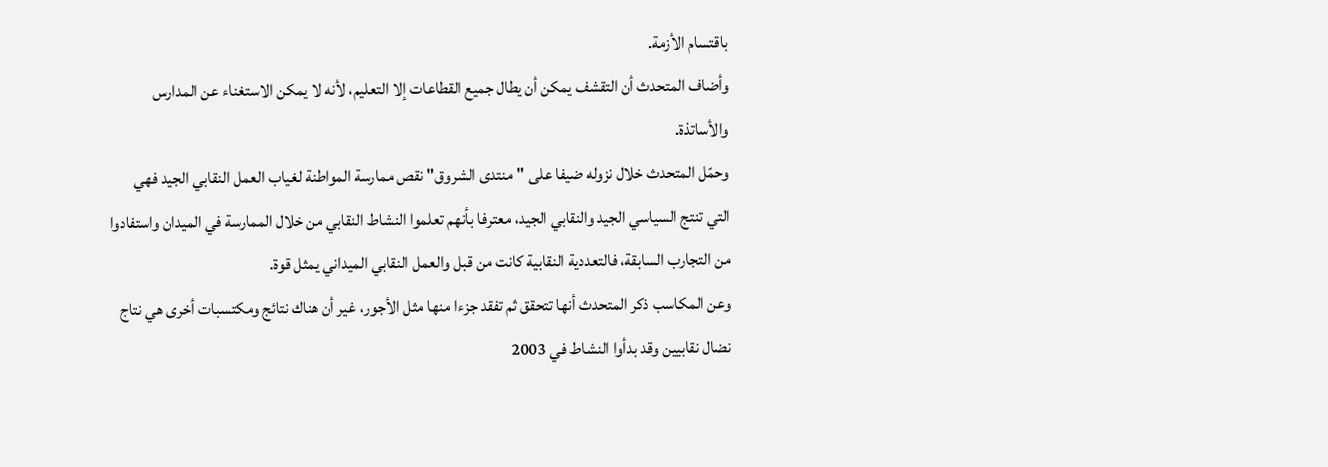باقتسام الأزمة.
وأضاف المتحدث أن التقشف يمكن أن يطال جميع القطاعات إلا التعليم، لأنه لا يمكن الاستغناء عن المدارس والأساتذة.
وحمّل المتحدث خلال نزوله ضيفا على "منتدى الشروق" نقص ممارسة المواطنة لغياب العمل النقابي الجيد فهي التي تنتج السياسي الجيد والنقابي الجيد، معترفا بأنهم تعلموا النشاط النقابي من خلال الممارسة في الميدان واستفادوا من التجارب السابقة، فالتعددية النقابية كانت من قبل والعمل النقابي الميداني يمثل قوة.
وعن المكاسب ذكر المتحدث أنها تتحقق ثم تفقد جزءا منها مثل الأجور، غير أن هناك نتائج ومكتسبات أخرى هي نتاج نضال نقابيين وقد بدأوا النشاط في 2003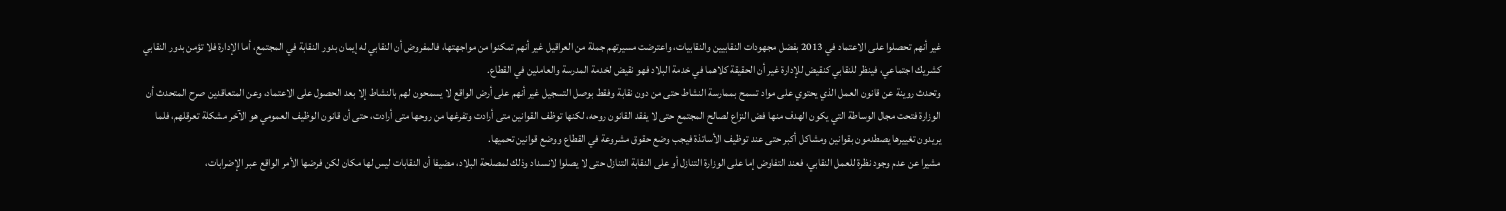غير أنهم تحصلوا على الاعتماد في 2013 بفضل مجهودات النقابيين والنقابيات، واعترضت مسيرتهم جملة من العراقيل غير أنهم تمكنوا من مواجهتها، فالمفروض أن النقابي له إيمان بدور النقابة في المجتمع، أما الإدارة فلا تؤمن بدور النقابي كشريك اجتماعي، فينظر للنقابي كنقيض للإدارة غير أن الحقيقة كلاهما في خدمة البلاد فهو نقيض لخدمة المدرسة والعاملين في القطاع.
وتحدث روينة عن قانون العمل الذي يحتوي على مواد تسمح بممارسة النشاط حتى من دون نقابة وفقط بوصل التسجيل غير أنهم على أرض الواقع لا يسمحون لهم بالنشاط إلا بعد الحصول على الاعتماد، وعن المتعاقدين صرح المتحدث أن الوزارة فتحت مجال الوساطة التي يكون الهدف منها فض النزاع لصالح المجتمع حتى لا يفقد القانون روحه، لكنها توظف القوانين متى أرادت وتفرغها من روحها متى أرادت، حتى أن قانون الوظيف العمومي هو الآخر مشكلة تعرقلهم، فلما يريدون تغييرها يصطدمون بقوانين ومشاكل أكبر حتى عند توظيف الأساتذة فيجب وضع حقوق مشروعة في القطاع ووضع قوانين تحميها.
مشيرا عن عدم وجود نظرة للعمل النقابي، فعند التفاوض إما على الوزارة التنازل أو على النقابة التنازل حتى لا يصلوا لانسداد وذلك لمصلحة البلاد، مضيفا أن النقابات ليس لها مكان لكن فرضها الأمر الواقع عبر الإضرابات،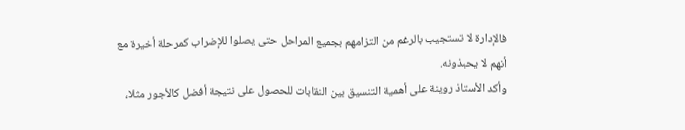فالإدارة لا تستجيب بالرغم من التزامهم بجميع المراحل حتى يصلوا للإضراب كمرحلة أخيرة مع أنهم لا يحبذونه.
وأكد الأستاذ روينة على أهمية التنسيق بين النقابات للحصول على نتيجة أفضل كالأجور مثلا،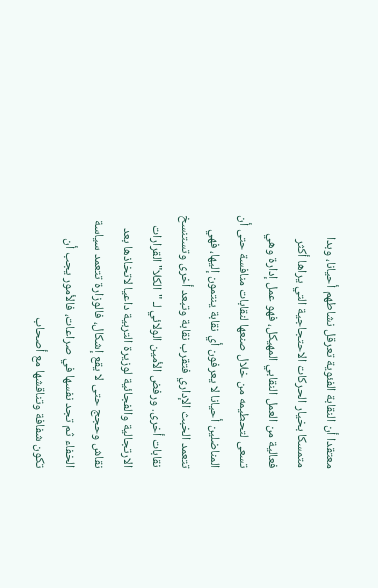معتقدا أن النقابة الفئوية تعرقل نشاطهم أحيانا، وبدا متمسكا بخيار الحركات الاحتجاجية التي يراها أكثر فعالية من العمل النقابي المهيكل، فهو عمل إدارة وهي تسعى لتحطيمه من خلال صنعها لنقابات منافسة حتى أن المناضلين أحيانا لا يعرفون أي نقابة ينتمون إليها، فهي تتعمد الخبث الإداري فتقرب نقابة وتبعد أخرى وتستنسخ نقابات أخرى. ورفض الأمين الولائي لـ "الكلا" القرارات الارتجالية والفجائية لوزيرة التربية داعيا لاتخاذها بعد نقاش وحجج حتى لا يقع إشكال، فالوزارة تتعمد سياسة الخفاء ثم تجد نفسها في صراعات، فالأمور يجب أن تكون شفافة وتناقشها مع أصحاب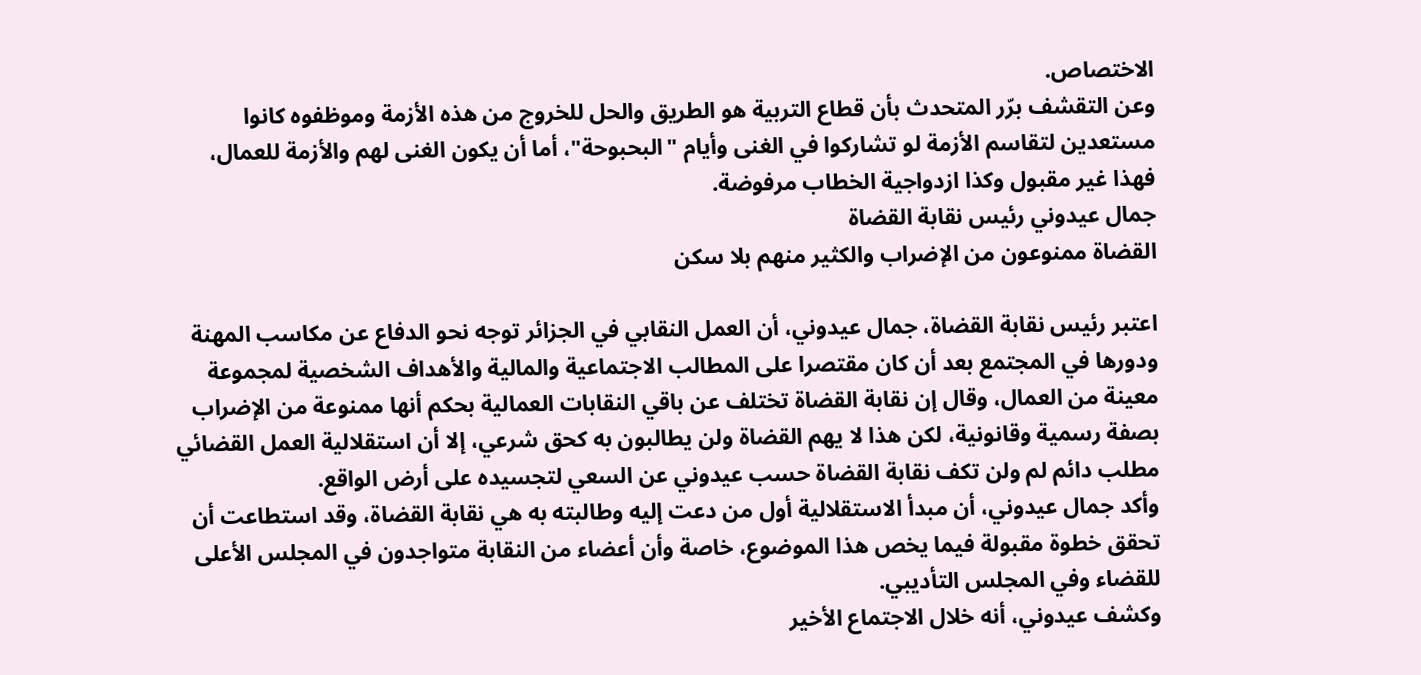الاختصاص.
وعن التقشف برّر المتحدث بأن قطاع التربية هو الطريق والحل للخروج من هذه الأزمة وموظفوه كانوا مستعدين لتقاسم الأزمة لو تشاركوا في الغنى وأيام "البحبوحة"، أما أن يكون الغنى لهم والأزمة للعمال، فهذا غير مقبول وكذا ازدواجية الخطاب مرفوضة.
جمال عيدوني رئيس نقابة القضاة
القضاة ممنوعون من الإضراب والكثير منهم بلا سكن

اعتبر رئيس نقابة القضاة، جمال عيدوني، أن العمل النقابي في الجزائر توجه نحو الدفاع عن مكاسب المهنة ودورها في المجتمع بعد أن كان مقتصرا على المطالب الاجتماعية والمالية والأهداف الشخصية لمجموعة معينة من العمال، وقال إن نقابة القضاة تختلف عن باقي النقابات العمالية بحكم أنها ممنوعة من الإضراب بصفة رسمية وقانونية، لكن هذا لا يهم القضاة ولن يطالبون به كحق شرعي، إلا أن استقلالية العمل القضائي مطلب دائم لم ولن تكف نقابة القضاة حسب عيدوني عن السعي لتجسيده على أرض الواقع.
وأكد جمال عيدوني، أن مبدأ الاستقلالية أول من دعت إليه وطالبته به هي نقابة القضاة، وقد استطاعت أن تحقق خطوة مقبولة فيما يخص هذا الموضوع، خاصة وأن أعضاء من النقابة متواجدون في المجلس الأعلى للقضاء وفي المجلس التأديبي.
وكشف عيدوني، أنه خلال الاجتماع الأخير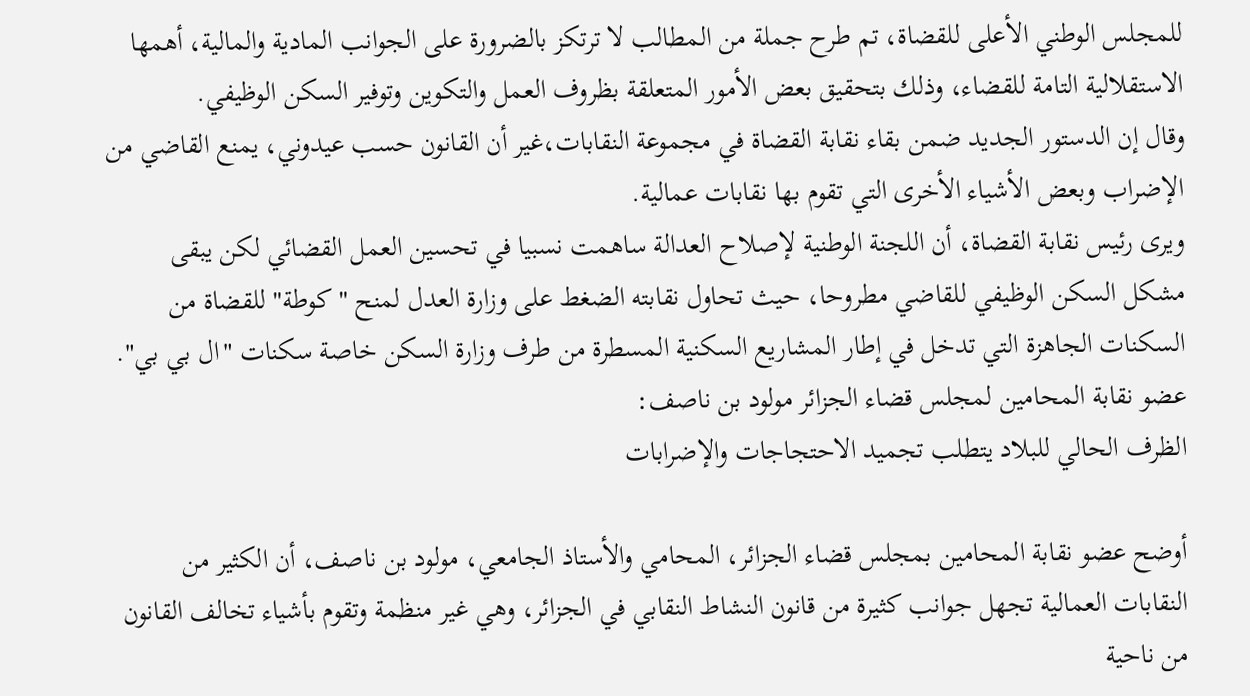للمجلس الوطني الأعلى للقضاة، تم طرح جملة من المطالب لا ترتكز بالضرورة على الجوانب المادية والمالية، أهمها الاستقلالية التامة للقضاء، وذلك بتحقيق بعض الأمور المتعلقة بظروف العمل والتكوين وتوفير السكن الوظيفي.
وقال إن الدستور الجديد ضمن بقاء نقابة القضاة في مجموعة النقابات،غير أن القانون حسب عيدوني، يمنع القاضي من الإضراب وبعض الأشياء الأخرى التي تقوم بها نقابات عمالية.
ويرى رئيس نقابة القضاة، أن اللجنة الوطنية لإصلاح العدالة ساهمت نسبيا في تحسين العمل القضائي لكن يبقى مشكل السكن الوظيفي للقاضي مطروحا، حيث تحاول نقابته الضغط على وزارة العدل لمنح "كوطة" للقضاة من السكنات الجاهزة التي تدخل في إطار المشاريع السكنية المسطرة من طرف وزارة السكن خاصة سكنات "ال بي بي".
عضو نقابة المحامين لمجلس قضاء الجزائر مولود بن ناصف:
الظرف الحالي للبلاد يتطلب تجميد الاحتجاجات والإضرابات

أوضح عضو نقابة المحامين بمجلس قضاء الجزائر، المحامي والأستاذ الجامعي، مولود بن ناصف، أن الكثير من النقابات العمالية تجهل جوانب كثيرة من قانون النشاط النقابي في الجزائر، وهي غير منظمة وتقوم بأشياء تخالف القانون من ناحية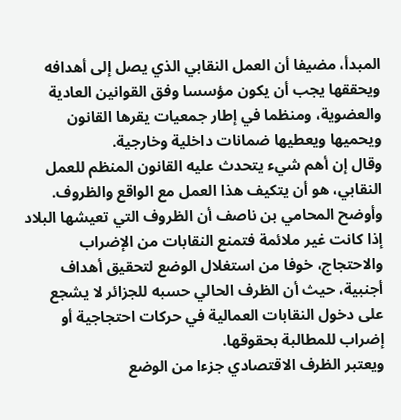المبدأ، مضيفا أن العمل النقابي الذي يصل إلى أهدافه ويحققها يجب أن يكون مؤسسا وفق القوانين العادية والعضوية، ومنظما في إطار جمعيات يقرها القانون ويحميها ويعطيها ضمانات داخلية وخارجية.
وقال إن أهم شيء يتحدث عليه القانون المنظم للعمل النقابي، هو أن يتكيف هذا العمل مع الواقع والظروف. وأوضح المحامي بن ناصف أن الظروف التي تعيشها البلاد إذا كانت غير ملائمة فتمنع النقابات من الإضراب والاحتجاج، خوفا من استغلال الوضع لتحقيق أهداف أجنبية، حيث أن الظرف الحالي حسبه للجزائر لا يشجع على دخول النقابات العمالية في حركات احتجاجية أو إضراب للمطالبة بحقوقها.
ويعتبر الظرف الاقتصادي جزءا من الوضع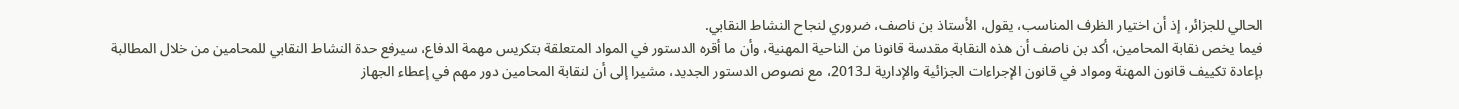الحالي للجزائر، إذ أن اختيار الظرف المناسب، يقول، الأستاذ بن ناصف، ضروري لنجاح النشاط النقابي.
فيما يخص نقابة المحامين، أكد بن ناصف أن هذه النقابة مقدسة قانونا من الناحية المهنية، وأن ما أقره الدستور في المواد المتعلقة بتكريس مهمة الدفاع، سيرفع حدة النشاط النقابي للمحامين من خلال المطالبة بإعادة تكييف قانون المهنة ومواد في قانون الإجراءات الجزائية والإدارية لـ2013، مع نصوص الدستور الجديد، مشيرا إلى أن لنقابة المحامين دور مهم في إعطاء الجهاز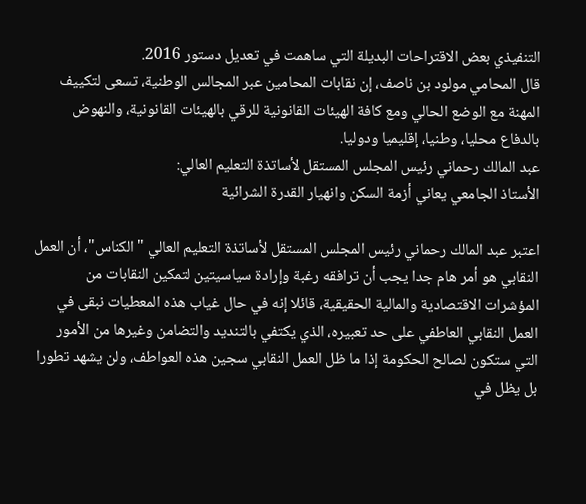التنفيذي بعض الاقتراحات البديلة التي ساهمت في تعديل دستور 2016.
قال المحامي مولود بن ناصف، إن نقابات المحامين عبر المجالس الوطنية، تسعى لتكييف المهنة مع الوضع الحالي ومع كافة الهيئات القانونية للرقي بالهيئات القانونية، والنهوض بالدفاع محليا، وطنيا، إقليميا ودوليا.
عبد المالك رحماني رئيس المجلس المستقل لأساتذة التعليم العالي:
الأستاذ الجامعي يعاني أزمة السكن وانهيار القدرة الشرائية

اعتبر عبد المالك رحماني رئيس المجلس المستقل لأساتذة التعليم العالي "الكناس"، أن العمل النقابي هو أمر هام جدا يجب أن ترافقه رغبة وإرادة سياسيتين لتمكين النقابات من المؤشرات الاقتصادية والمالية الحقيقية، قائلا إنه في حال غياب هذه المعطيات نبقى في العمل النقابي العاطفي على حد تعبيره، الذي يكتفي بالتنديد والتضامن وغيرها من الأمور التي ستكون لصالح الحكومة إذا ما ظل العمل النقابي سجين هذه العواطف، ولن يشهد تطورا بل يظل في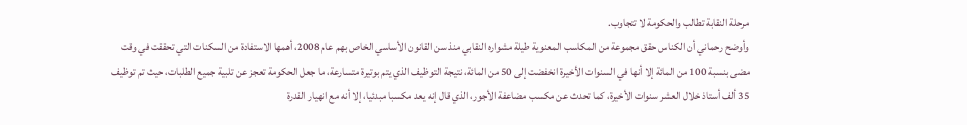مرحلة النقابة تطالب والحكومة لا تتجاوب.
وأوضح رحماني أن الكناس حقق مجموعة من المكاسب المعنوية طيلة مشواره النقابي منذ سن القانون الأساسي الخاص بهم عام 2008، أهمها الاستفادة من السكنات التي تحققت في وقت مضى بنسبة 100 من المائة إلا أنها في السنوات الأخيرة انخفضت إلى 50 من المائة، نتيجة التوظيف الذي يتم بوتيرة متسارعة، ما جعل الحكومة تعجز عن تلبية جميع الطلبات، حيث تم توظيف 35 ألف أستاذ خلال العشر سنوات الأخيرة، كما تحدث عن مكسب مضاعفة الأجور، الذي قال إنه يعد مكسبا مبدئيا، إلا أنه مع انهيار القدرة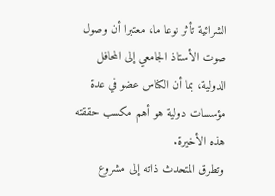الشرائية تأثر نوعا ما، معتبرا أن وصول صوت الأستاذ الجامعي إلى المحافل الدولية، بما أن الكناس عضو في عدة مؤسسات دولية هو أهم مكسب حققته هذه الأخيرة.
وتطرق المتحدث ذاته إلى مشروع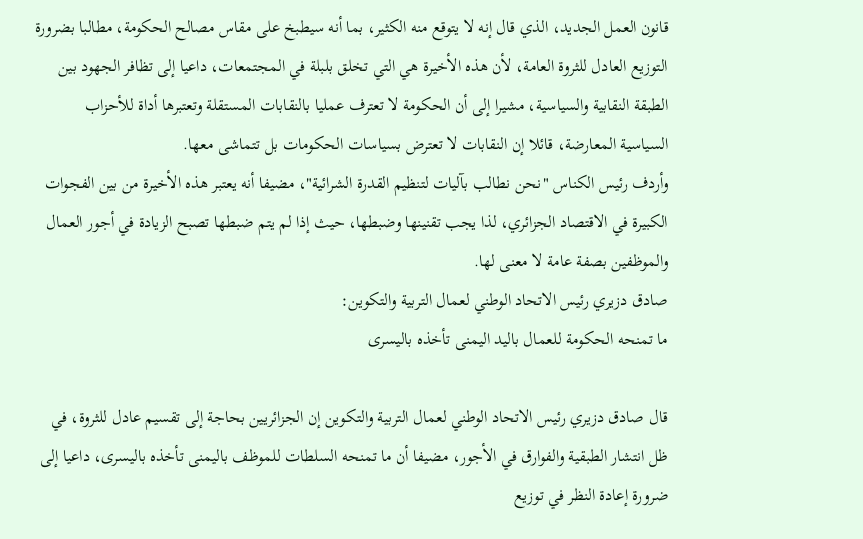قانون العمل الجديد، الذي قال إنه لا يتوقع منه الكثير، بما أنه سيطبخ على مقاس مصالح الحكومة، مطالبا بضرورة التوزيع العادل للثروة العامة، لأن هذه الأخيرة هي التي تخلق بلبلة في المجتمعات، داعيا إلى تظافر الجهود بين الطبقة النقابية والسياسية، مشيرا إلى أن الحكومة لا تعترف عمليا بالنقابات المستقلة وتعتبرها أداة للأحزاب السياسية المعارضة، قائلا إن النقابات لا تعترض بسياسات الحكومات بل تتماشى معها.
وأردف رئيس الكناس "نحن نطالب بآليات لتنظيم القدرة الشرائية"، مضيفا أنه يعتبر هذه الأخيرة من بين الفجوات الكبيرة في الاقتصاد الجزائري، لذا يجب تقنينها وضبطها، حيث إذا لم يتم ضبطها تصبح الزيادة في أجور العمال والموظفين بصفة عامة لا معنى لها.
صادق دزيري رئيس الاتحاد الوطني لعمال التربية والتكوين:
ما تمنحه الحكومة للعمال باليد اليمنى تأخذه باليسرى

قال صادق دزيري رئيس الاتحاد الوطني لعمال التربية والتكوين إن الجزائريين بحاجة إلى تقسيم عادل للثروة، في ظل انتشار الطبقية والفوارق في الأجور، مضيفا أن ما تمنحه السلطات للموظف باليمنى تأخذه باليسرى، داعيا إلى ضرورة إعادة النظر في توزيع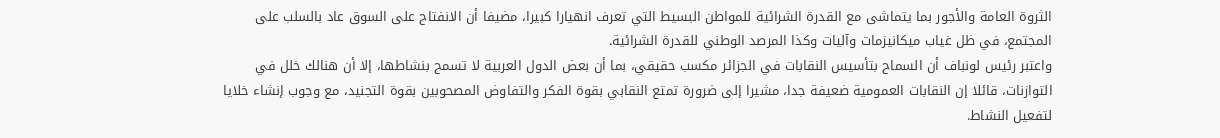الثروة العامة والأجور بما يتماشى مع القدرة الشرائية للمواطن البسيط التي تعرف انهيارا كبيرا، مضيفا أن الانفتاح على السوق عاد بالسلب على المجتمع، في ظل غياب ميكانيزمات وآليات وكذا المرصد الوطني للقدرة الشرائية.
واعتبر رئيس لونباف أن السماح بتأسيس النقابات في الجزائر مكسب حقيقي، بما أن بعض الدول العربية لا تسمح بنشاطها، إلا أن هنالك خلل في التوازنات، قائلا إن النقابات العمومية ضعيفة جدا، مشيرا إلى ضرورة تمتع النقابي بقوة الفكر والتفاوض المصحوبين بقوة التجنيد، مع وجوب إنشاء خلايا لتفعيل النشاط.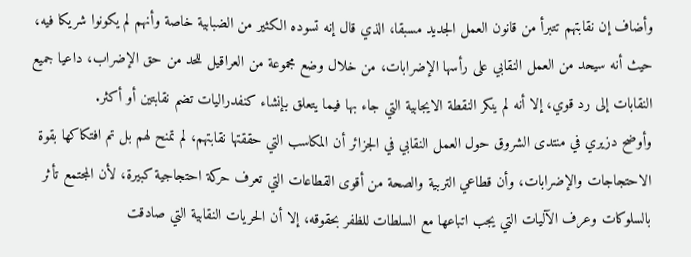وأضاف إن نقابتهم تتبرأ من قانون العمل الجديد مسبقا، الذي قال إنه تسوده الكثير من الضبابية خاصة وأنهم لم يكونوا شريكا فيه، حيث أنه سيحد من العمل النقابي على رأسها الإضرابات، من خلال وضع مجموعة من العراقيل للحد من حق الإضراب، داعيا جميع النقابات إلى رد قوي، إلا أنه لم ينكر النقطة الايجابية التي جاء بها فيما يتعلق بإنشاء كنفدراليات تضم نقابتين أو أكثر.
وأوضح دزيري في منتدى الشروق حول العمل النقابي في الجزائر أن المكاسب التي حققتها نقابتهم، لم تمنح لهم بل تم افتكاكها بقوة الاحتجاجات والإضرابات، وأن قطاعي التربية والصحة من أقوى القطاعات التي تعرف حركة احتجاجية كبيرة، لأن المجتمع تأثر بالسلوكات وعرف الآليات التي يجب اتباعها مع السلطات للظفر بحقوقه، إلا أن الحريات النقابية التي صادقت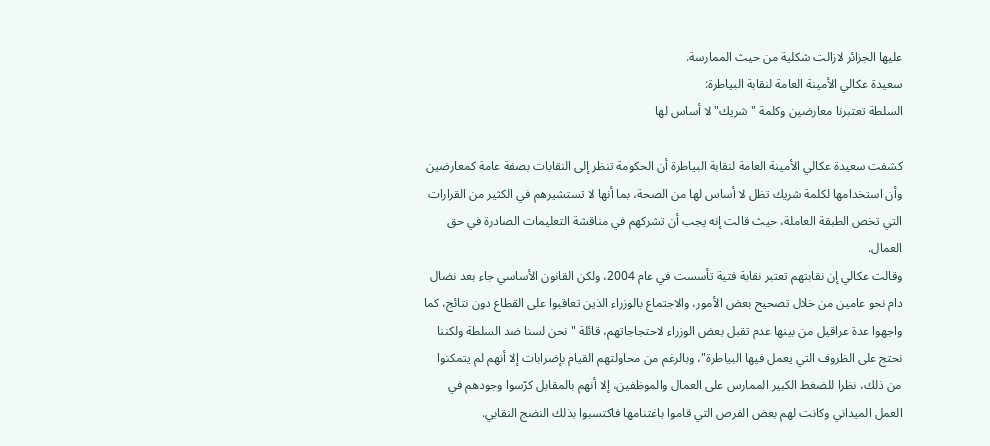عليها الجزائر لازالت شكلية من حيث الممارسة.
سعيدة عكالي الأمينة العامة لنقابة البياطرة:
السلطة تعتبرنا معارضين وكلمة "شريك" لا أساس لها

كشفت سعيدة عكالي الأمينة العامة لنقابة البياطرة أن الحكومة تنظر إلى النقابات بصفة عامة كمعارضين وأن استخدامها لكلمة شريك تظل لا أساس لها من الصحة، بما أنها لا تستشيرهم في الكثير من القرارات التي تخص الطبقة العاملة، حيث قالت إنه يجب أن تشركهم في مناقشة التعليمات الصادرة في حق العمال.
وقالت عكالي إن نقابتهم تعتبر نقابة فتية تأسست في عام 2004، ولكن القانون الأساسي جاء بعد نضال دام نحو عامين من خلال تصحيح بعض الأمور، والاجتماع بالوزراء الذين تعاقبوا على القطاع دون نتائج، كما واجهوا عدة عراقيل من بينها عدم تقبل بعض الوزراء لاحتجاجاتهم، قائلة "نحن لسنا ضد السلطة ولكننا نحتج على الظروف التي يعمل فيها البياطرة"، وبالرغم من محاولتهم القيام بإضرابات إلا أنهم لم يتمكنوا من ذلك، نظرا للضغط الكبير الممارس على العمال والموظفين، إلا أنهم بالمقابل كرّسوا وجودهم في العمل الميداني وكانت لهم بعض الفرص التي قاموا باغتنامها فاكتسبوا بذلك النضج النقابي.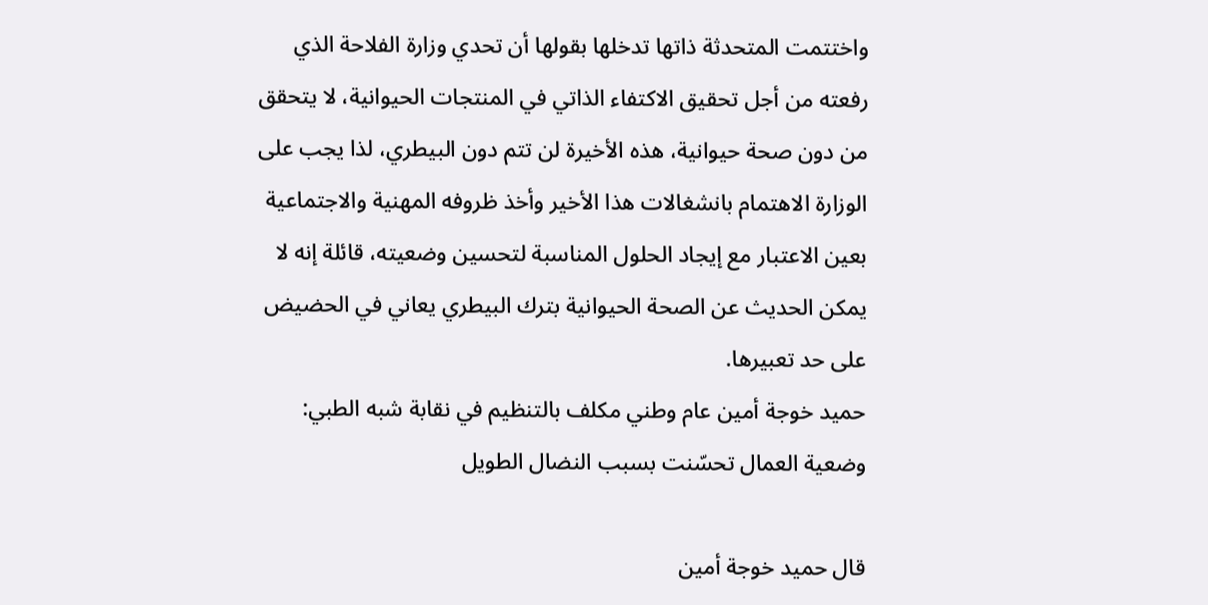واختتمت المتحدثة ذاتها تدخلها بقولها أن تحدي وزارة الفلاحة الذي رفعته من أجل تحقيق الاكتفاء الذاتي في المنتجات الحيوانية، لا يتحقق من دون صحة حيوانية، هذه الأخيرة لن تتم دون البيطري، لذا يجب على الوزارة الاهتمام بانشغالات هذا الأخير وأخذ ظروفه المهنية والاجتماعية بعين الاعتبار مع إيجاد الحلول المناسبة لتحسين وضعيته، قائلة إنه لا يمكن الحديث عن الصحة الحيوانية بترك البيطري يعاني في الحضيض على حد تعبيرها.
حميد خوجة أمين عام وطني مكلف بالتنظيم في نقابة شبه الطبي:
وضعية العمال تحسّنت بسبب النضال الطويل

قال حميد خوجة أمين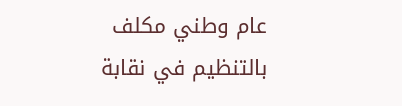عام وطني مكلف بالتنظيم في نقابة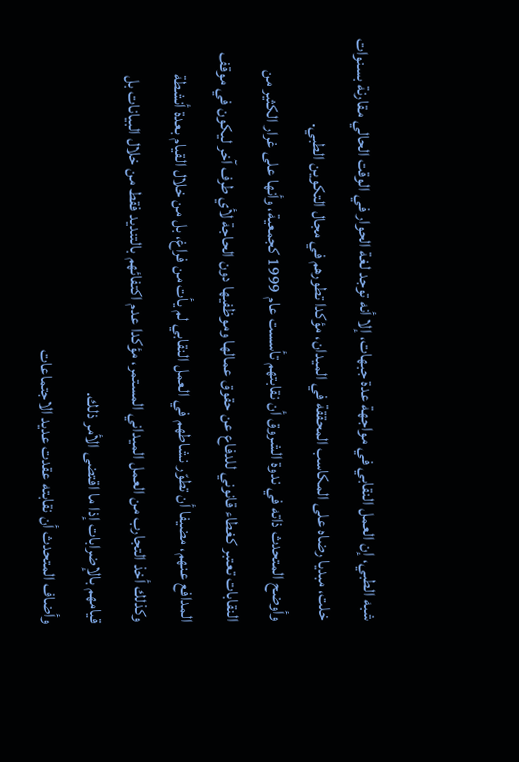شبه الطبي، إن العمل النقابي في مواجهة عدة جبهات، إلا أنه توجد لغة الحوار في الوقت الحالي مقارنة بسنوات خلت، مبديا رضاه على المكاسب المحققة في الميدان، مؤكدا تطورهم في مجال التكوين الطبي.
وأوضح المتحدث ذاته في ندوة الشروق أن نقابتهم تأسست عام 1999 كجمعية، وأنها على غرار الكثير من النقابات تعتبر كغطاء قانوني للدفاع عن حقوق عمالها وموظفيها دون الحاجة لأي طرف آخر ليكون في موقف المدافع عنهم، مضيفا أن تطوّر نشاطهم في العمل النقابي لم يأت من فراغ، بل من خلال القيام بعدة أنشطة وكذلك أخذ التجارب من العمل الميداني المستمر، مؤكدا عدم اكتفائهم بالتنديد فقط من خلال البيانات بل قيامهم بالإضرابات إذا ما اقتضى الأمر ذلك.
وأضاف المتحدث أن نقابته عقدت عديد الاجتماعات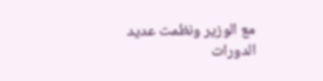مع الوزير ونظمت عديد الدورات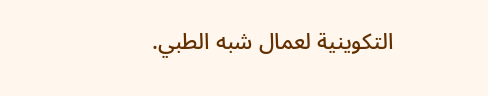التكوينية لعمال شبه الطبي.